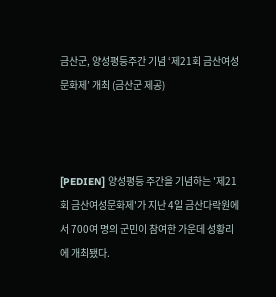금산군, 양성평등주간 기념 ‘제21회 금산여성문화제’ 개최 (금산군 제공)



[PEDIEN] 양성평등 주간을 기념하는 '제21회 금산여성문화제'가 지난 4일 금산다락원에서 700여 명의 군민이 참여한 가운데 성황리에 개최됐다.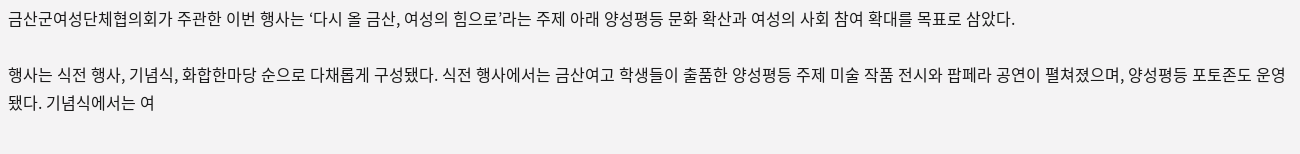금산군여성단체협의회가 주관한 이번 행사는 ‘다시 올 금산, 여성의 힘으로’라는 주제 아래 양성평등 문화 확산과 여성의 사회 참여 확대를 목표로 삼았다.

행사는 식전 행사, 기념식, 화합한마당 순으로 다채롭게 구성됐다. 식전 행사에서는 금산여고 학생들이 출품한 양성평등 주제 미술 작품 전시와 팝페라 공연이 펼쳐졌으며, 양성평등 포토존도 운영됐다. 기념식에서는 여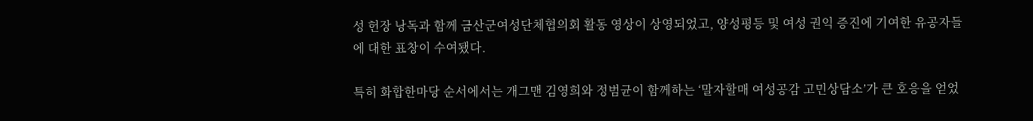성 헌장 낭독과 함께 금산군여성단체협의회 활동 영상이 상영되었고, 양성평등 및 여성 권익 증진에 기여한 유공자들에 대한 표창이 수여됐다.

특히 화합한마당 순서에서는 개그맨 김영희와 정범균이 함께하는 ‘말자할매 여성공감 고민상담소’가 큰 호응을 얻었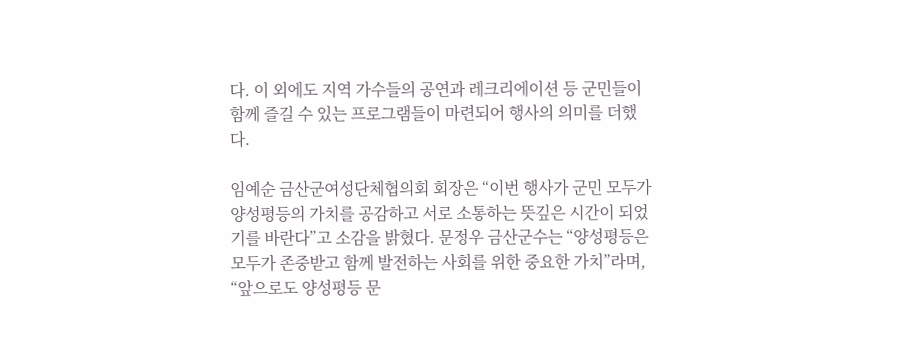다. 이 외에도 지역 가수들의 공연과 레크리에이션 등 군민들이 함께 즐길 수 있는 프로그램들이 마련되어 행사의 의미를 더했다.

임예순 금산군여성단체협의회 회장은 “이번 행사가 군민 모두가 양성평등의 가치를 공감하고 서로 소통하는 뜻깊은 시간이 되었기를 바란다”고 소감을 밝혔다. 문정우 금산군수는 “양성평등은 모두가 존중받고 함께 발전하는 사회를 위한 중요한 가치”라며, “앞으로도 양성평등 문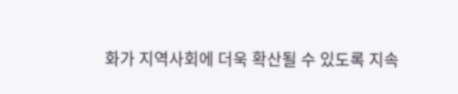화가 지역사회에 더욱 확산될 수 있도록 지속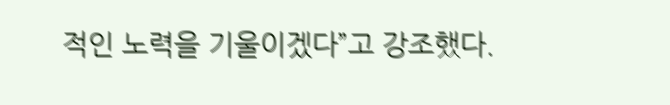적인 노력을 기울이겠다”고 강조했다.